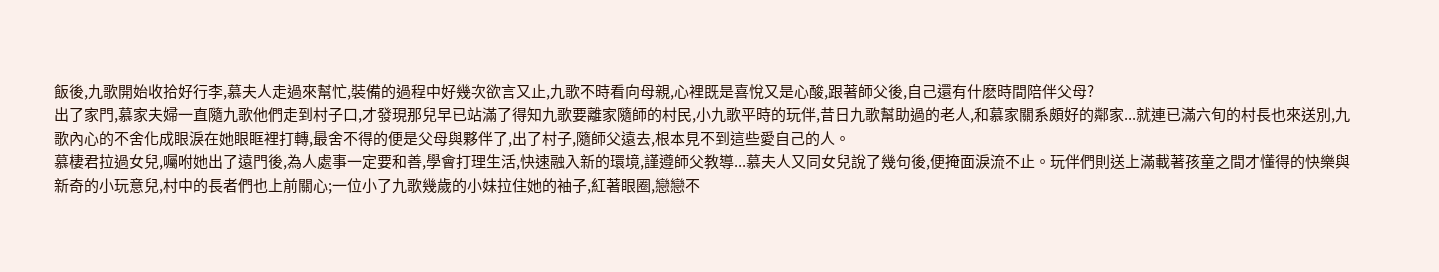飯後,九歌開始收拾好行李,慕夫人走過來幫忙,裝備的過程中好幾次欲言又止,九歌不時看向母親,心裡既是喜悅又是心酸,跟著師父後,自己還有什麽時間陪伴父母?
出了家門,慕家夫婦一直隨九歌他們走到村子口,才發現那兒早已站滿了得知九歌要離家隨師的村民,小九歌平時的玩伴,昔日九歌幫助過的老人,和慕家關系頗好的鄰家...就連已滿六旬的村長也來送別,九歌內心的不舍化成眼淚在她眼眶裡打轉,最舍不得的便是父母與夥伴了,出了村子,隨師父遠去,根本見不到這些愛自己的人。
慕棲君拉過女兒,囑咐她出了遠門後,為人處事一定要和善,學會打理生活,快速融入新的環境,謹遵師父教導...慕夫人又同女兒說了幾句後,便掩面淚流不止。玩伴們則送上滿載著孩童之間才懂得的快樂與新奇的小玩意兒,村中的長者們也上前關心;一位小了九歌幾歲的小妹拉住她的袖子,紅著眼圈,戀戀不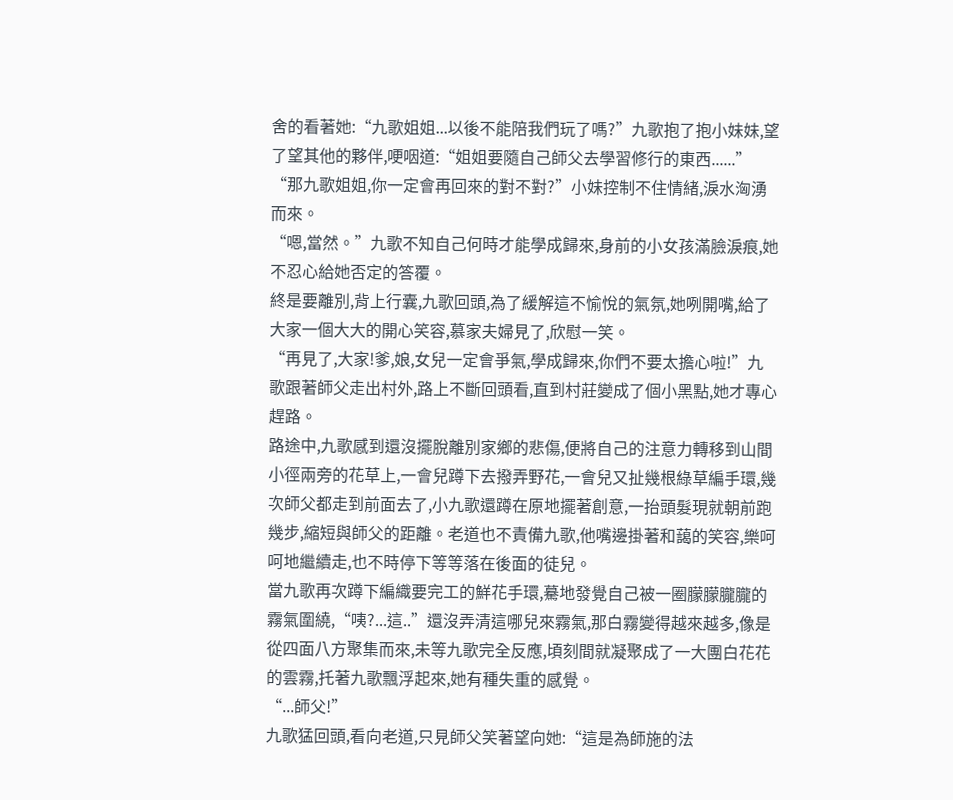舍的看著她:“九歌姐姐...以後不能陪我們玩了嗎?”九歌抱了抱小妹妹,望了望其他的夥伴,哽咽道:“姐姐要隨自己師父去學習修行的東西......”
“那九歌姐姐,你一定會再回來的對不對?”小妹控制不住情緒,淚水洶湧而來。
“嗯,當然。”九歌不知自己何時才能學成歸來,身前的小女孩滿臉淚痕,她不忍心給她否定的答覆。
終是要離別,背上行囊,九歌回頭,為了緩解這不愉悅的氣氛,她咧開嘴,給了大家一個大大的開心笑容,慕家夫婦見了,欣慰一笑。
“再見了,大家!爹,娘,女兒一定會爭氣,學成歸來,你們不要太擔心啦!”九歌跟著師父走出村外,路上不斷回頭看,直到村莊變成了個小黑點,她才專心趕路。
路途中,九歌感到還沒擺脫離別家鄉的悲傷,便將自己的注意力轉移到山間小徑兩旁的花草上,一會兒蹲下去撥弄野花,一會兒又扯幾根綠草編手環,幾次師父都走到前面去了,小九歌還蹲在原地擺著創意,一抬頭髮現就朝前跑幾步,縮短與師父的距離。老道也不責備九歌,他嘴邊掛著和藹的笑容,樂呵呵地繼續走,也不時停下等等落在後面的徒兒。
當九歌再次蹲下編織要完工的鮮花手環,驀地發覺自己被一圈朦朦朧朧的霧氣圍繞,“咦?...這..”還沒弄清這哪兒來霧氣,那白霧變得越來越多,像是從四面八方聚集而來,未等九歌完全反應,頃刻間就凝聚成了一大團白花花的雲霧,托著九歌飄浮起來,她有種失重的感覺。
“...師父!”
九歌猛回頭,看向老道,只見師父笑著望向她:“這是為師施的法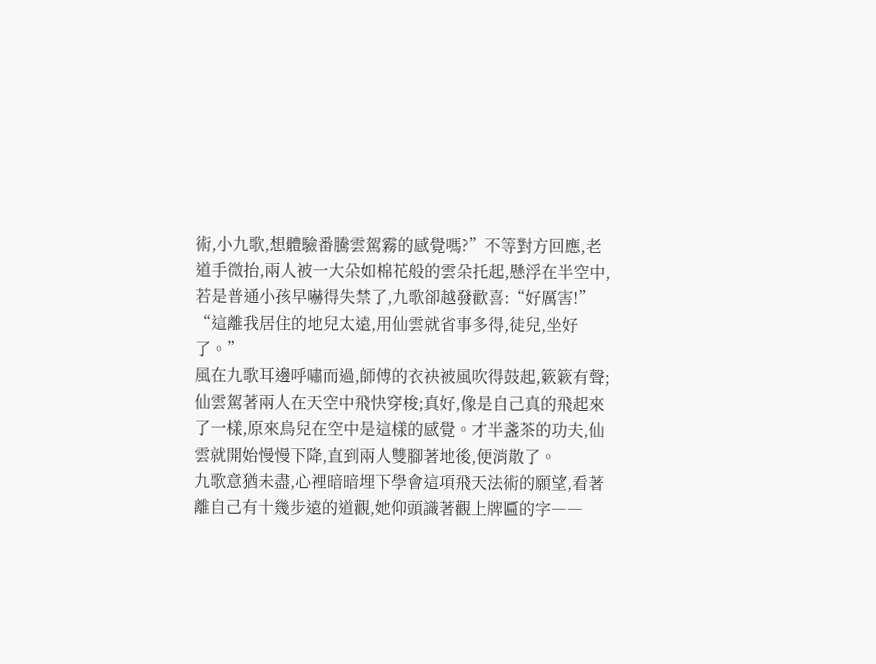術,小九歌,想體驗番騰雲駕霧的感覺嗎?”不等對方回應,老道手微抬,兩人被一大朵如棉花般的雲朵托起,懸浮在半空中,若是普通小孩早嚇得失禁了,九歌卻越發歡喜:“好厲害!”
“這離我居住的地兒太遠,用仙雲就省事多得,徒兒,坐好了。”
風在九歌耳邊呼嘯而過,師傅的衣袂被風吹得鼓起,簌簌有聲;仙雲駕著兩人在天空中飛快穿梭;真好,像是自己真的飛起來了一樣,原來鳥兒在空中是這樣的感覺。才半盞茶的功夫,仙雲就開始慢慢下降,直到兩人雙腳著地後,便消散了。
九歌意猶未盡,心裡暗暗埋下學會這項飛天法術的願望,看著離自己有十幾步遠的道觀,她仰頭識著觀上牌匾的字――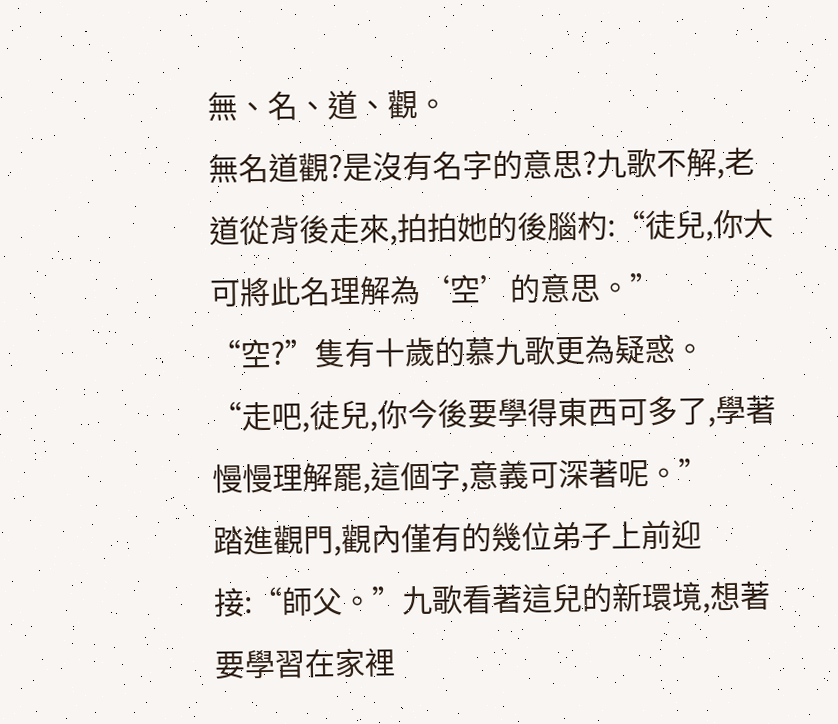無、名、道、觀。
無名道觀?是沒有名字的意思?九歌不解,老道從背後走來,拍拍她的後腦杓:“徒兒,你大可將此名理解為‘空’的意思。”
“空?”隻有十歲的慕九歌更為疑惑。
“走吧,徒兒,你今後要學得東西可多了,學著慢慢理解罷,這個字,意義可深著呢。”
踏進觀門,觀內僅有的幾位弟子上前迎接:“師父。”九歌看著這兒的新環境,想著要學習在家裡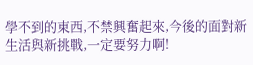學不到的東西,不禁興奮起來,今後的面對新生活與新挑戰,一定要努力啊!